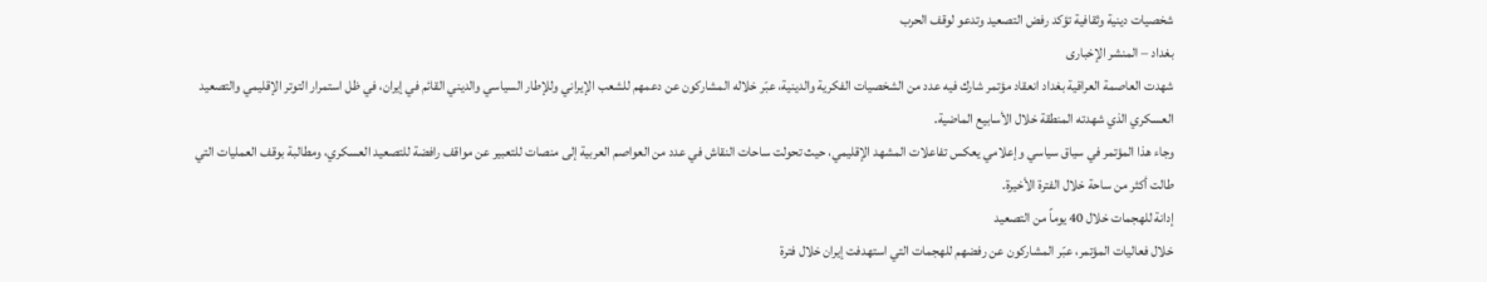شخصيات دينية وثقافية تؤكد رفض التصعيد وتدعو لوقف الحرب
بغداد – المنشر الإخبارى
شهدت العاصمة العراقية بغداد انعقاد مؤتمر شارك فيه عدد من الشخصيات الفكرية والدينية، عبّر خلاله المشاركون عن دعمهم للشعب الإيراني وللإطار السياسي والديني القائم في إيران، في ظل استمرار التوتر الإقليمي والتصعيد العسكري الذي شهدته المنطقة خلال الأسابيع الماضية.
وجاء هذا المؤتمر في سياق سياسي وإعلامي يعكس تفاعلات المشهد الإقليمي، حيث تحولت ساحات النقاش في عدد من العواصم العربية إلى منصات للتعبير عن مواقف رافضة للتصعيد العسكري، ومطالبة بوقف العمليات التي طالت أكثر من ساحة خلال الفترة الأخيرة.
إدانة للهجمات خلال 40 يوماً من التصعيد
خلال فعاليات المؤتمر، عبّر المشاركون عن رفضهم للهجمات التي استهدفت إيران خلال فترة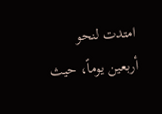امتدت لنحو أربعين يوماً، حيث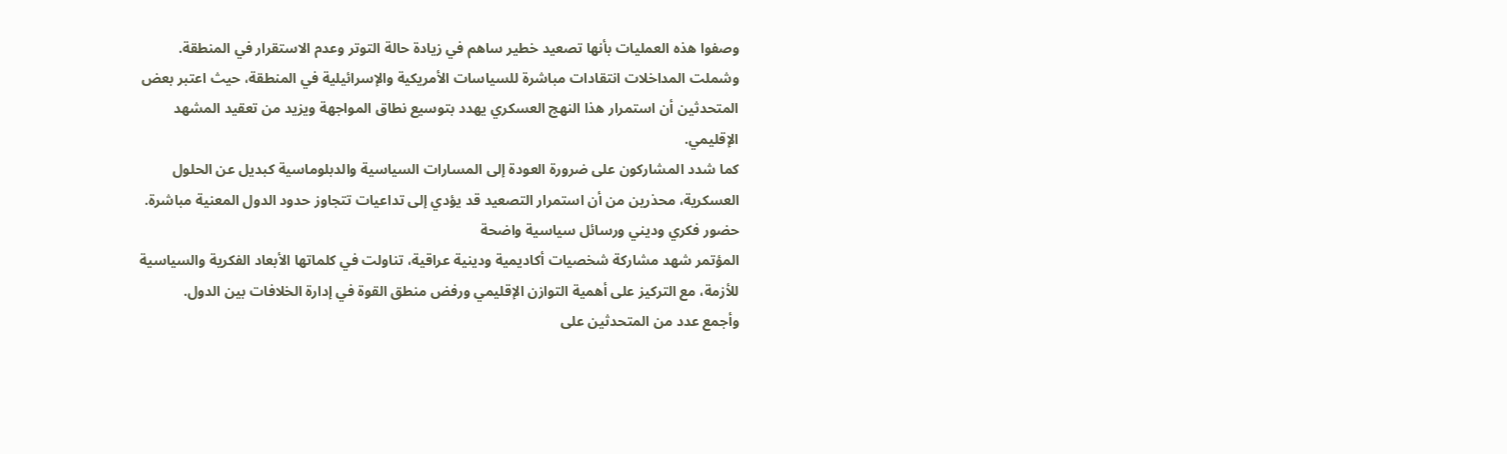وصفوا هذه العمليات بأنها تصعيد خطير ساهم في زيادة حالة التوتر وعدم الاستقرار في المنطقة.
وشملت المداخلات انتقادات مباشرة للسياسات الأمريكية والإسرائيلية في المنطقة، حيث اعتبر بعض المتحدثين أن استمرار هذا النهج العسكري يهدد بتوسيع نطاق المواجهة ويزيد من تعقيد المشهد الإقليمي.
كما شدد المشاركون على ضرورة العودة إلى المسارات السياسية والدبلوماسية كبديل عن الحلول العسكرية، محذرين من أن استمرار التصعيد قد يؤدي إلى تداعيات تتجاوز حدود الدول المعنية مباشرة.
حضور فكري وديني ورسائل سياسية واضحة
المؤتمر شهد مشاركة شخصيات أكاديمية ودينية عراقية، تناولت في كلماتها الأبعاد الفكرية والسياسية للأزمة، مع التركيز على أهمية التوازن الإقليمي ورفض منطق القوة في إدارة الخلافات بين الدول.
وأجمع عدد من المتحدثين على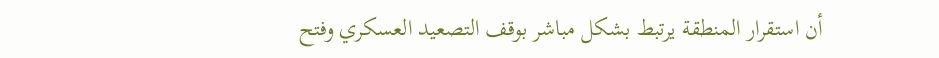أن استقرار المنطقة يرتبط بشكل مباشر بوقف التصعيد العسكري وفتح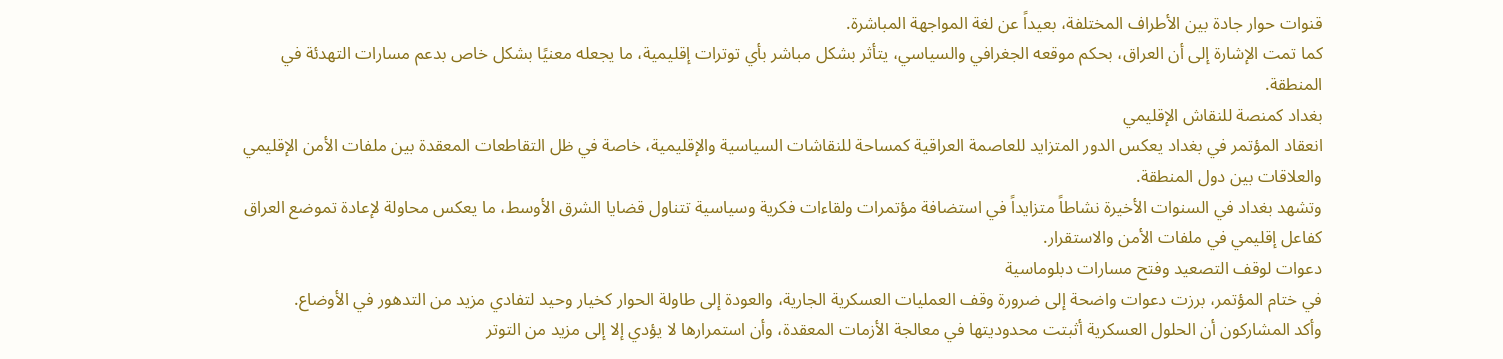قنوات حوار جادة بين الأطراف المختلفة، بعيداً عن لغة المواجهة المباشرة.
كما تمت الإشارة إلى أن العراق، بحكم موقعه الجغرافي والسياسي، يتأثر بشكل مباشر بأي توترات إقليمية، ما يجعله معنيًا بشكل خاص بدعم مسارات التهدئة في المنطقة.
بغداد كمنصة للنقاش الإقليمي
انعقاد المؤتمر في بغداد يعكس الدور المتزايد للعاصمة العراقية كمساحة للنقاشات السياسية والإقليمية، خاصة في ظل التقاطعات المعقدة بين ملفات الأمن الإقليمي والعلاقات بين دول المنطقة.
وتشهد بغداد في السنوات الأخيرة نشاطاً متزايداً في استضافة مؤتمرات ولقاءات فكرية وسياسية تتناول قضايا الشرق الأوسط، ما يعكس محاولة لإعادة تموضع العراق كفاعل إقليمي في ملفات الأمن والاستقرار.
دعوات لوقف التصعيد وفتح مسارات دبلوماسية
في ختام المؤتمر، برزت دعوات واضحة إلى ضرورة وقف العمليات العسكرية الجارية، والعودة إلى طاولة الحوار كخيار وحيد لتفادي مزيد من التدهور في الأوضاع.
وأكد المشاركون أن الحلول العسكرية أثبتت محدوديتها في معالجة الأزمات المعقدة، وأن استمرارها لا يؤدي إلا إلى مزيد من التوتر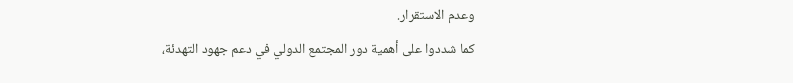وعدم الاستقرار.
كما شددوا على أهمية دور المجتمع الدولي في دعم جهود التهدئة،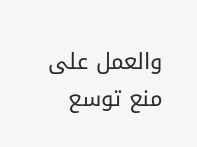والعمل على منع توسع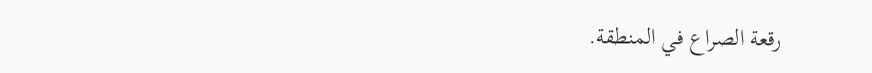رقعة الصراع في المنطقة.